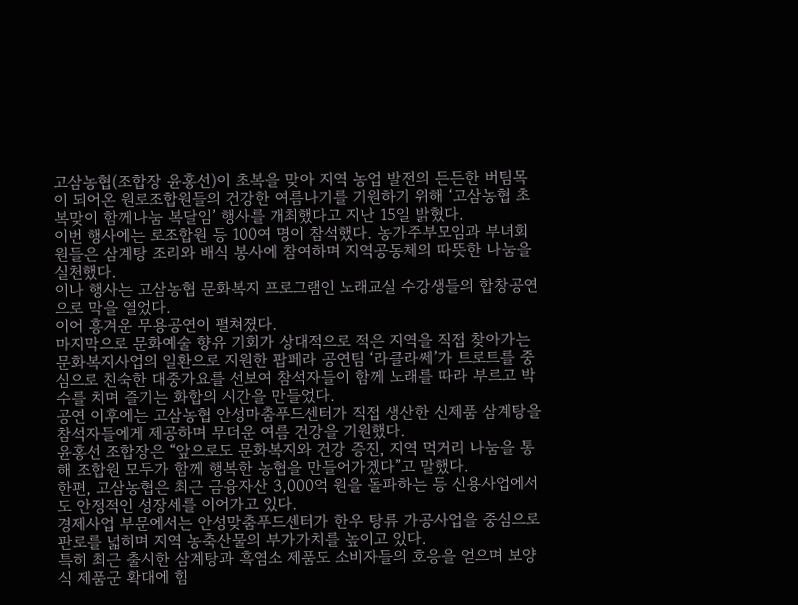고삼농협(조합장 윤홍선)이 초복을 맞아 지역 농업 발전의 든든한 버팀목이 되어온 원로조합원들의 건강한 여름나기를 기원하기 위해 ‘고삼농협 초복맞이 함께나눔 복달임’ 행사를 개최했다고 지난 15일 밝혔다.
이번 행사에는 로조합원 등 100여 명이 참석했다. 농가주부모임과 부녀회원들은 삼계탕 조리와 배식 봉사에 참여하며 지역공동체의 따뜻한 나눔을 실천했다.
이나 행사는 고삼농협 문화복지 프로그램인 노래교실 수강생들의 합창공연으로 막을 열었다.
이어 흥겨운 무용공연이 펼쳐졌다.
마지막으로 문화예술 향유 기회가 상대적으로 적은 지역을 직접 찾아가는 문화복지사업의 일환으로 지원한 팝페라 공연팀 ‘라클라쎄’가 트로트를 중심으로 친숙한 대중가요를 선보여 참석자들이 함께 노래를 따라 부르고 박수를 치며 즐기는 화합의 시간을 만들었다.
공연 이후에는 고삼농협 안성마춤푸드센터가 직접 생산한 신제품 삼계탕을 참석자들에게 제공하며 무더운 여름 건강을 기원했다.
윤홍선 조합장은 “앞으로도 문화복지와 건강 증진, 지역 먹거리 나눔을 통해 조합원 모두가 함께 행복한 농협을 만들어가겠다”고 말했다.
한편, 고삼농협은 최근 금융자산 3,000억 원을 돌파하는 등 신용사업에서도 안정적인 성장세를 이어가고 있다.
경제사업 부문에서는 안성맞춤푸드센터가 한우 탕류 가공사업을 중심으로 판로를 넓히며 지역 농축산물의 부가가치를 높이고 있다.
특히 최근 출시한 삼계탕과 흑염소 제품도 소비자들의 호응을 얻으며 보양식 제품군 확대에 힘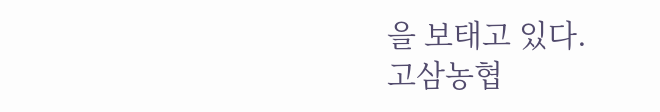을 보태고 있다.
고삼농협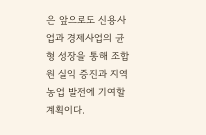은 앞으로도 신용사업과 경제사업의 균형 성장을 통해 조합원 실익 증진과 지역농업 발전에 기여할 계획이다.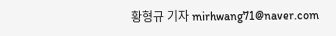황형규 기자 mirhwang71@naver.com